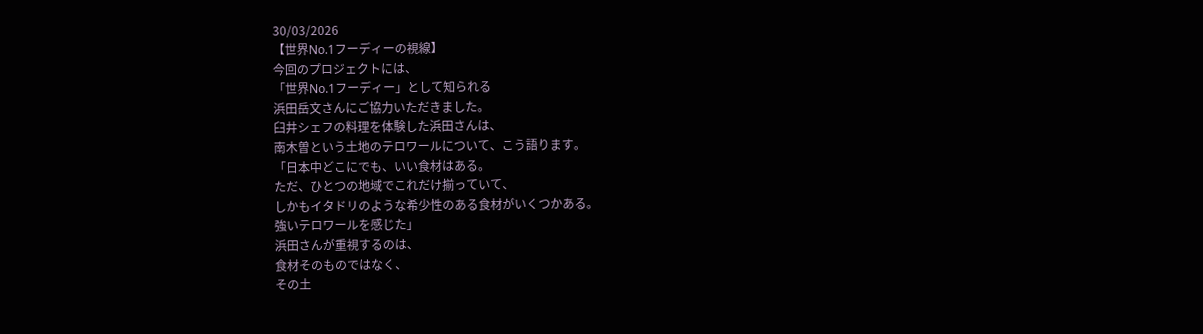30/03/2026
【世界No.1フーディーの視線】
今回のプロジェクトには、
「世界No.1フーディー」として知られる
浜田岳文さんにご協力いただきました。
臼井シェフの料理を体験した浜田さんは、
南木曽という土地のテロワールについて、こう語ります。
「日本中どこにでも、いい食材はある。
ただ、ひとつの地域でこれだけ揃っていて、
しかもイタドリのような希少性のある食材がいくつかある。
強いテロワールを感じた」
浜田さんが重視するのは、
食材そのものではなく、
その土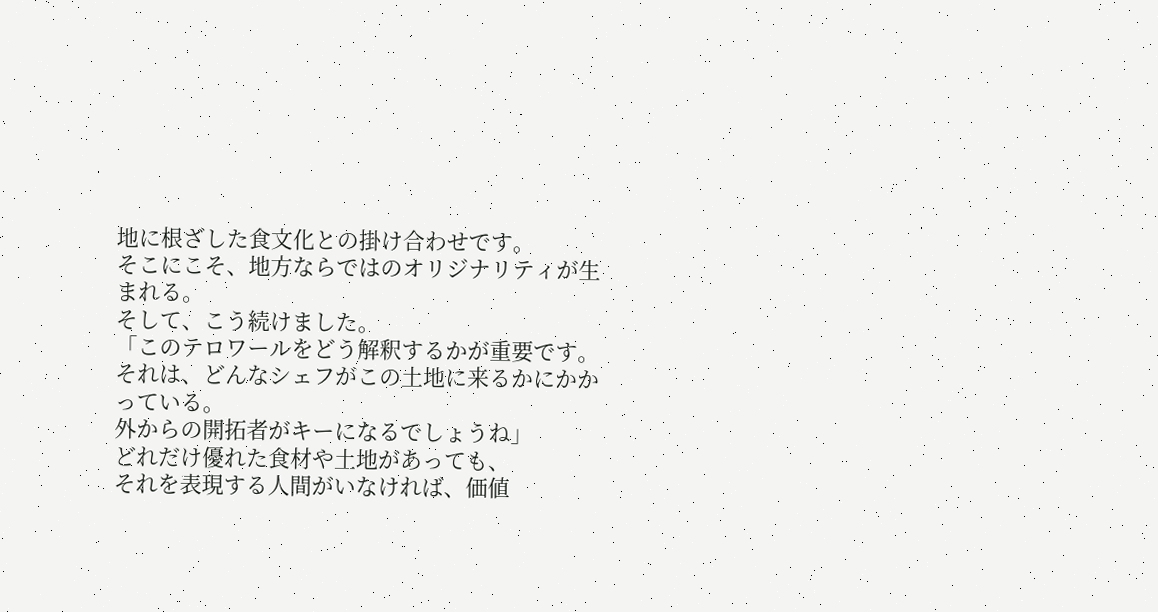地に根ざした食文化との掛け合わせです。
そこにこそ、地方ならではのオリジナリティが生まれる。
そして、こう続けました。
「このテロワールをどう解釈するかが重要です。
それは、どんなシェフがこの土地に来るかにかかっている。
外からの開拓者がキーになるでしょうね」
どれだけ優れた食材や土地があっても、
それを表現する人間がいなければ、価値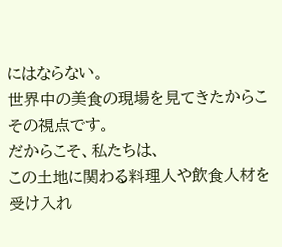にはならない。
世界中の美食の現場を見てきたからこその視点です。
だからこそ、私たちは、
この土地に関わる料理人や飲食人材を受け入れ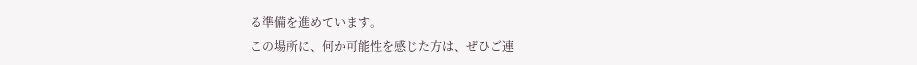る準備を進めています。
この場所に、何か可能性を感じた方は、ぜひご連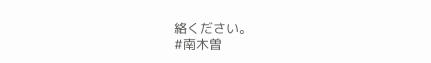絡ください。
#南木曽